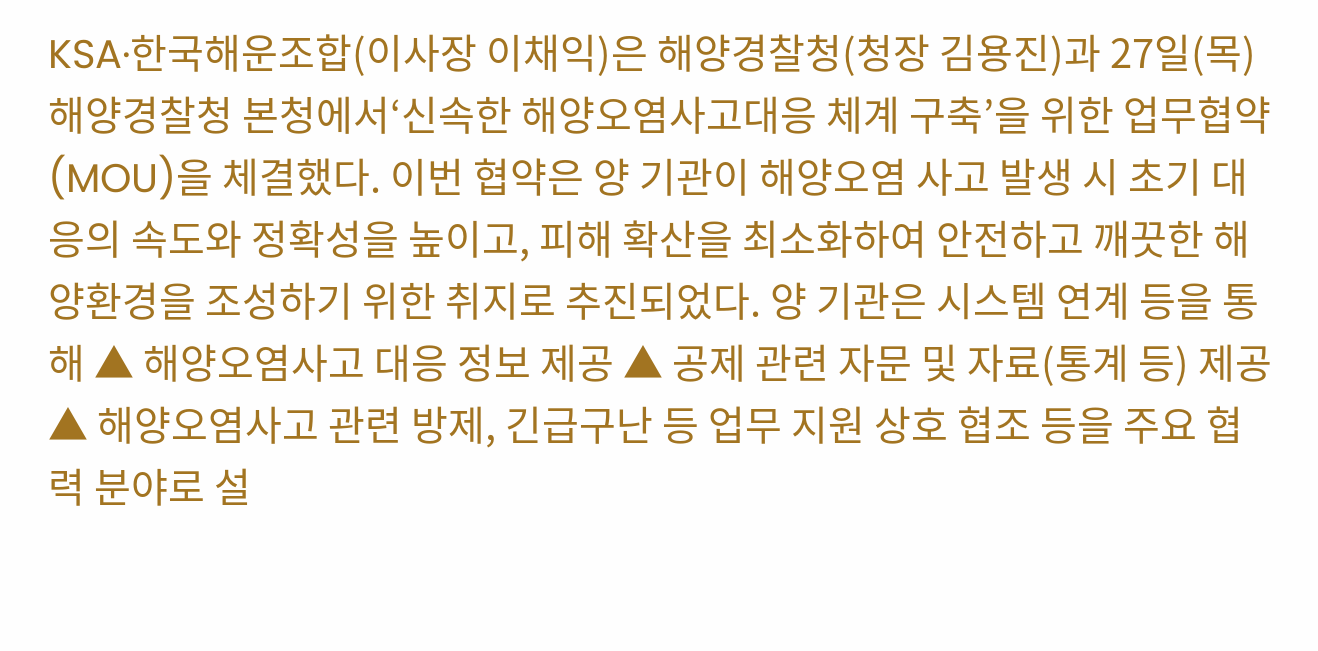KSA·한국해운조합(이사장 이채익)은 해양경찰청(청장 김용진)과 27일(목) 해양경찰청 본청에서‘신속한 해양오염사고대응 체계 구축’을 위한 업무협약(MOU)을 체결했다. 이번 협약은 양 기관이 해양오염 사고 발생 시 초기 대응의 속도와 정확성을 높이고, 피해 확산을 최소화하여 안전하고 깨끗한 해양환경을 조성하기 위한 취지로 추진되었다. 양 기관은 시스템 연계 등을 통해 ▲ 해양오염사고 대응 정보 제공 ▲ 공제 관련 자문 및 자료(통계 등) 제공 ▲ 해양오염사고 관련 방제, 긴급구난 등 업무 지원 상호 협조 등을 주요 협력 분야로 설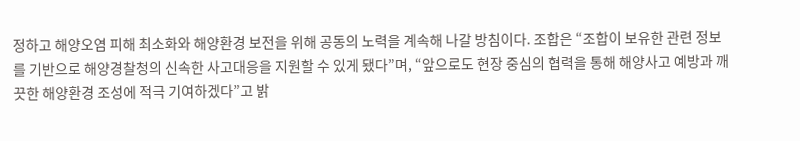정하고 해양오염 피해 최소화와 해양환경 보전을 위해 공동의 노력을 계속해 나갈 방침이다. 조합은 “조합이 보유한 관련 정보를 기반으로 해양경찰청의 신속한 사고대응을 지원할 수 있게 됐다”며, “앞으로도 현장 중심의 협력을 통해 해양사고 예방과 깨끗한 해양환경 조성에 적극 기여하겠다”고 밝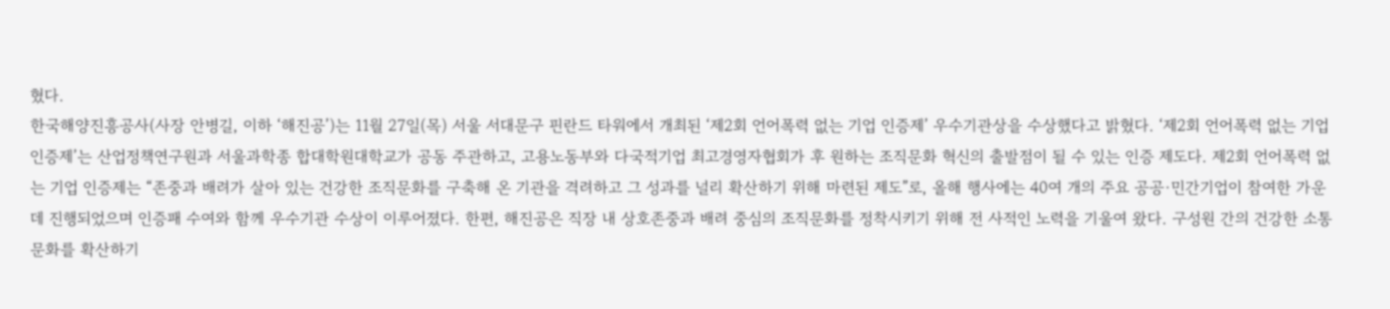혔다.
한국해양진흥공사(사장 안병길, 이하 ‘해진공’)는 11월 27일(목) 서울 서대문구 핀란드 타워에서 개최된 ‘제2회 언어폭력 없는 기업 인증제’ 우수기관상을 수상했다고 밝혔다. ‘제2회 언어폭력 없는 기업 인증제’는 산업정책연구원과 서울과학종 합대학원대학교가 공동 주관하고, 고용노동부와 다국적기업 최고경영자협회가 후 원하는 조직문화 혁신의 출발점이 될 수 있는 인증 제도다. 제2회 언어폭력 없는 기업 인증제는 “존중과 배려가 살아 있는 건강한 조직문화를 구축해 온 기관을 격려하고 그 성과를 널리 확산하기 위해 마련된 제도”로, 올해 행사에는 40여 개의 주요 공공·민간기업이 참여한 가운데 진행되었으며 인증패 수여와 함께 우수기관 수상이 이루어졌다. 한편, 해진공은 직장 내 상호존중과 배려 중심의 조직문화를 정착시키기 위해 전 사적인 노력을 기울여 왔다. 구성원 간의 건강한 소통 문화를 확산하기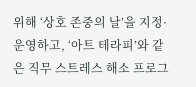위해 ‘상호 존중의 날’을 지정·운영하고, ‘아트 테라피’와 같은 직무 스트레스 해소 프로그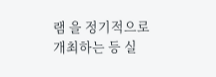램 을 정기적으로 개최하는 등 실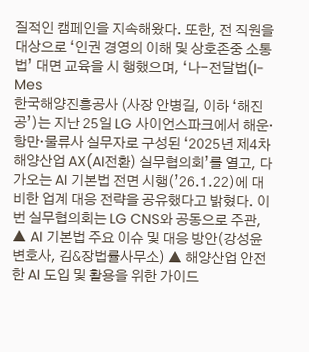질적인 캠페인을 지속해왔다. 또한, 전 직원을 대상으로 ‘인권 경영의 이해 및 상호존중 소통법’ 대면 교육을 시 행했으며, ‘나-전달법(I-Mes
한국해양진흥공사 (사장 안병길, 이하 ‘해진공’)는 지난 25일 LG 사이언스파크에서 해운·항만·물류사 실무자로 구성된 ‘2025년 제4차 해양산업 AX(AI전환) 실무협의회’를 열고, 다가오는 AI 기본법 전면 시행(’26.1.22)에 대비한 업계 대응 전략을 공유했다고 밝혔다. 이번 실무협의회는 LG CNS와 공동으로 주관, ▲ AI 기본법 주요 이슈 및 대응 방안(강성윤 변호사, 김&장법률사무소) ▲ 해양산업 안전한 AI 도입 및 활용을 위한 가이드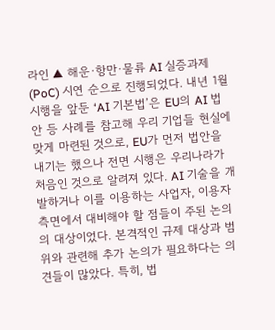라인 ▲ 해운·항만·물류 AI 실증과제(PoC) 시연 순으로 진행되었다. 내년 1월 시행을 앞둔 ‘AI 기본법’은 EU의 AI 법안 등 사례를 참고해 우리 기업들 현실에 맞게 마련된 것으로, EU가 먼저 법안을 내기는 했으나 전면 시행은 우리나라가 처음인 것으로 알려져 있다. AI 기술을 개발하거나 이를 이용하는 사업자, 이용자 측면에서 대비해야 할 점들이 주된 논의의 대상이었다. 본격적인 규제 대상과 범위와 관련해 추가 논의가 필요하다는 의견들이 많았다. 특히, 법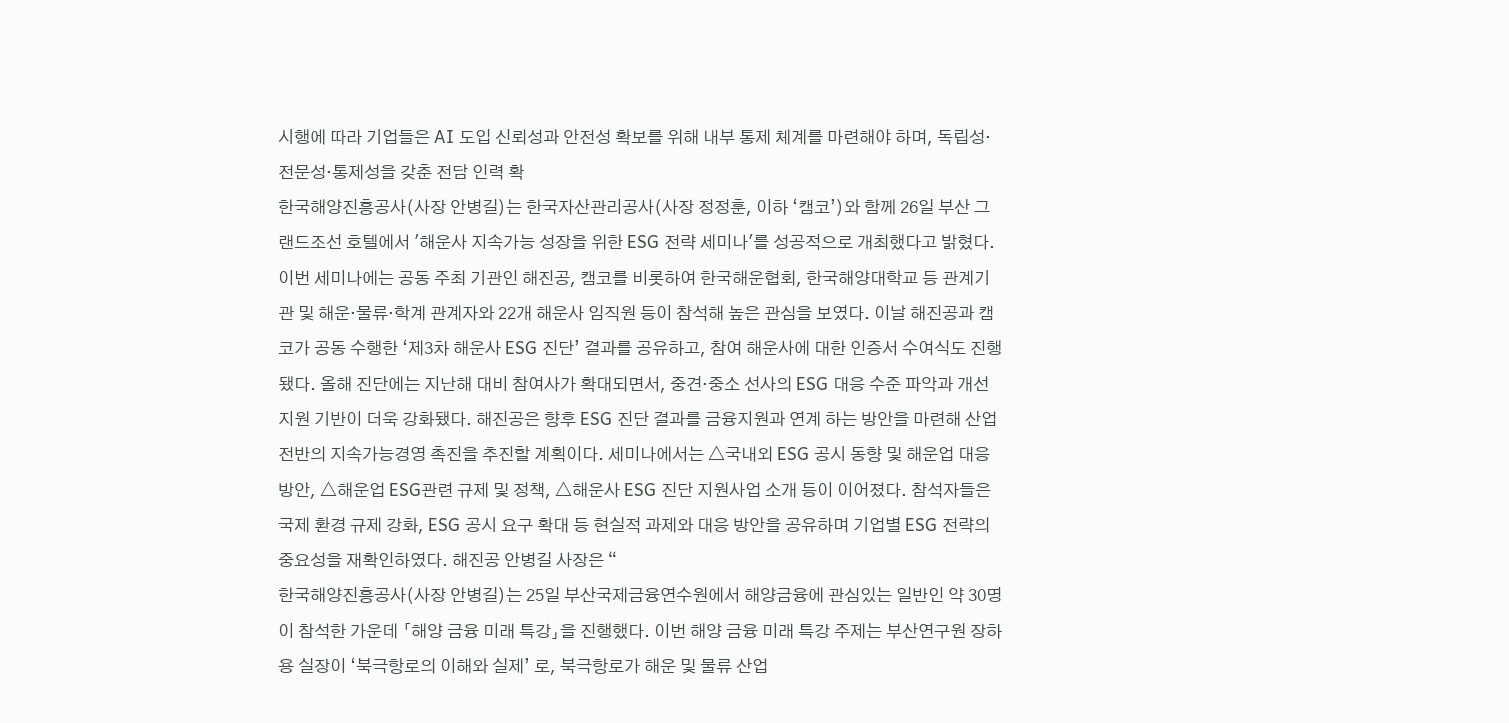시행에 따라 기업들은 AI 도입 신뢰성과 안전성 확보를 위해 내부 통제 체계를 마련해야 하며, 독립성‧전문성‧통제성을 갖춘 전담 인력 확
한국해양진흥공사(사장 안병길)는 한국자산관리공사(사장 정정훈, 이하 ‘캠코’)와 함께 26일 부산 그랜드조선 호텔에서 '해운사 지속가능 성장을 위한 ESG 전략 세미나'를 성공적으로 개최했다고 밝혔다. 이번 세미나에는 공동 주최 기관인 해진공, 캠코를 비롯하여 한국해운협회, 한국해양대학교 등 관계기관 및 해운·물류·학계 관계자와 22개 해운사 임직원 등이 참석해 높은 관심을 보였다. 이날 해진공과 캠코가 공동 수행한 ‘제3차 해운사 ESG 진단’ 결과를 공유하고, 참여 해운사에 대한 인증서 수여식도 진행됐다. 올해 진단에는 지난해 대비 참여사가 확대되면서, 중견·중소 선사의 ESG 대응 수준 파악과 개선 지원 기반이 더욱 강화됐다. 해진공은 향후 ESG 진단 결과를 금융지원과 연계 하는 방안을 마련해 산업 전반의 지속가능경영 촉진을 추진할 계획이다. 세미나에서는 △국내외 ESG 공시 동향 및 해운업 대응방안, △해운업 ESG관련 규제 및 정책, △해운사 ESG 진단 지원사업 소개 등이 이어졌다. 참석자들은 국제 환경 규제 강화, ESG 공시 요구 확대 등 현실적 과제와 대응 방안을 공유하며 기업별 ESG 전략의 중요성을 재확인하였다. 해진공 안병길 사장은 “
한국해양진흥공사(사장 안병길)는 25일 부산국제금융연수원에서 해양금융에 관심있는 일반인 약 30명이 참석한 가운데 「해양 금융 미래 특강」을 진행했다. 이번 해양 금융 미래 특강 주제는 부산연구원 장하용 실장이 ‘북극항로의 이해와 실제’ 로, 북극항로가 해운 및 물류 산업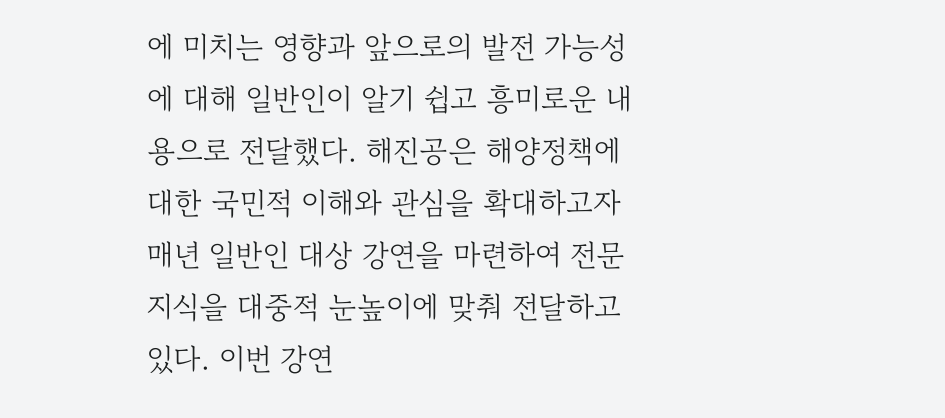에 미치는 영향과 앞으로의 발전 가능성에 대해 일반인이 알기 쉽고 흥미로운 내용으로 전달했다. 해진공은 해양정책에 대한 국민적 이해와 관심을 확대하고자 매년 일반인 대상 강연을 마련하여 전문 지식을 대중적 눈높이에 맞춰 전달하고 있다. 이번 강연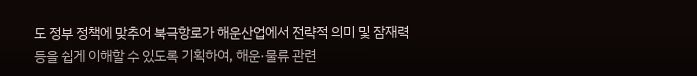도 정부 정책에 맞추어 북극항로가 해운산업에서 전략적 의미 및 잠재력 등을 쉽게 이해할 수 있도록 기획하여, 해운·물류 관련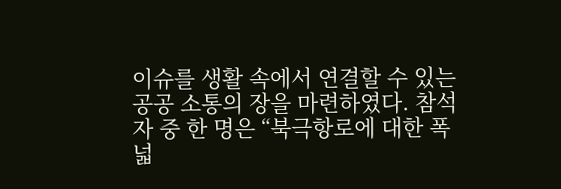이슈를 생활 속에서 연결할 수 있는 공공 소통의 장을 마련하였다. 참석자 중 한 명은 “북극항로에 대한 폭넓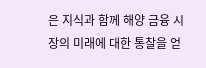은 지식과 함께 해양 금융 시장의 미래에 대한 통찰을 얻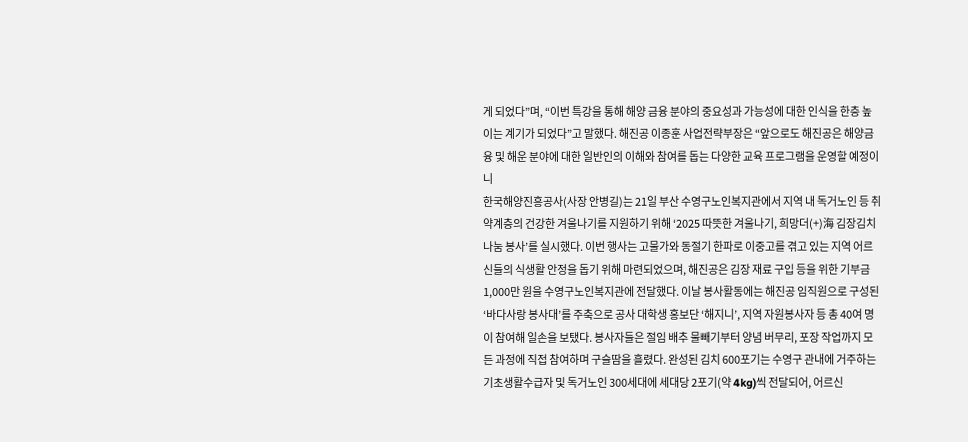게 되었다”며, “이번 특강을 통해 해양 금융 분야의 중요성과 가능성에 대한 인식을 한층 높이는 계기가 되었다”고 말했다. 해진공 이종훈 사업전략부장은 “앞으로도 해진공은 해양금융 및 해운 분야에 대한 일반인의 이해와 참여를 돕는 다양한 교육 프로그램을 운영할 예정이니
한국해양진흥공사(사장 안병길)는 21일 부산 수영구노인복지관에서 지역 내 독거노인 등 취약계층의 건강한 겨울나기를 지원하기 위해 ‘2025 따뜻한 겨울나기, 희망더(+)海 김장김치 나눔 봉사’를 실시했다. 이번 행사는 고물가와 동절기 한파로 이중고를 겪고 있는 지역 어르신들의 식생활 안정을 돕기 위해 마련되었으며, 해진공은 김장 재료 구입 등을 위한 기부금 1,000만 원을 수영구노인복지관에 전달했다. 이날 봉사활동에는 해진공 임직원으로 구성된 ‘바다사랑 봉사대’를 주축으로 공사 대학생 홍보단 ‘해지니’, 지역 자원봉사자 등 총 40여 명이 참여해 일손을 보탰다. 봉사자들은 절임 배추 물빼기부터 양념 버무리, 포장 작업까지 모든 과정에 직접 참여하며 구슬땀을 흘렸다. 완성된 김치 600포기는 수영구 관내에 거주하는 기초생활수급자 및 독거노인 300세대에 세대당 2포기(약 4kg)씩 전달되어, 어르신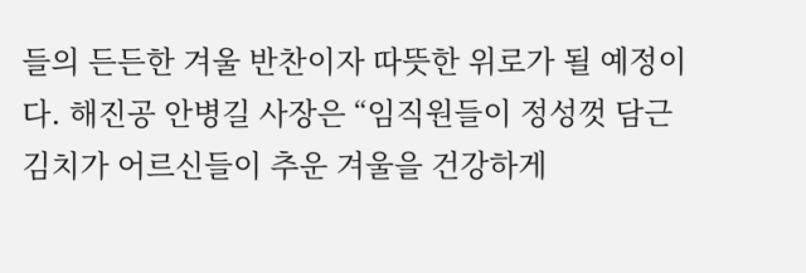들의 든든한 겨울 반찬이자 따뜻한 위로가 될 예정이다. 해진공 안병길 사장은 “임직원들이 정성껏 담근 김치가 어르신들이 추운 겨울을 건강하게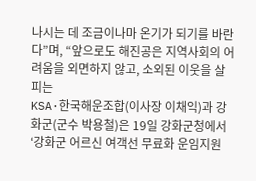나시는 데 조금이나마 온기가 되기를 바란다”며, “앞으로도 해진공은 지역사회의 어려움을 외면하지 않고, 소외된 이웃을 살피는
KSA·한국해운조합(이사장 이채익)과 강화군(군수 박용철)은 19일 강화군청에서‘강화군 어르신 여객선 무료화 운임지원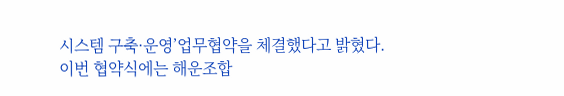시스템 구축·운영’업무협약을 체결했다고 밝혔다. 이번 협약식에는 해운조합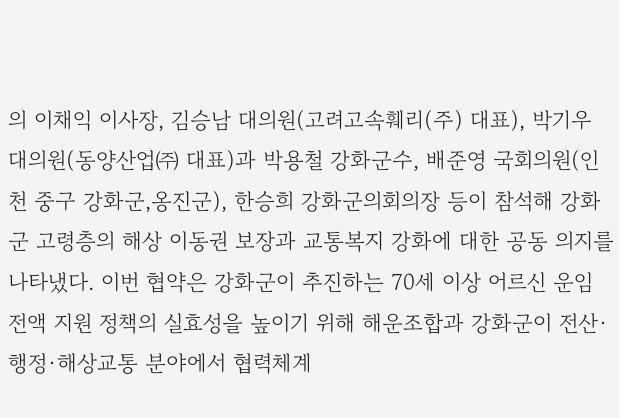의 이채익 이사장, 김승남 대의원(고려고속훼리(주) 대표), 박기우 대의원(동양산업㈜ 대표)과 박용철 강화군수, 배준영 국회의원(인천 중구 강화군,옹진군), 한승희 강화군의회의장 등이 참석해 강화군 고령층의 해상 이동권 보장과 교통복지 강화에 대한 공동 의지를 나타냈다. 이번 협약은 강화군이 추진하는 70세 이상 어르신 운임 전액 지원 정책의 실효성을 높이기 위해 해운조합과 강화군이 전산·행정·해상교통 분야에서 협력체계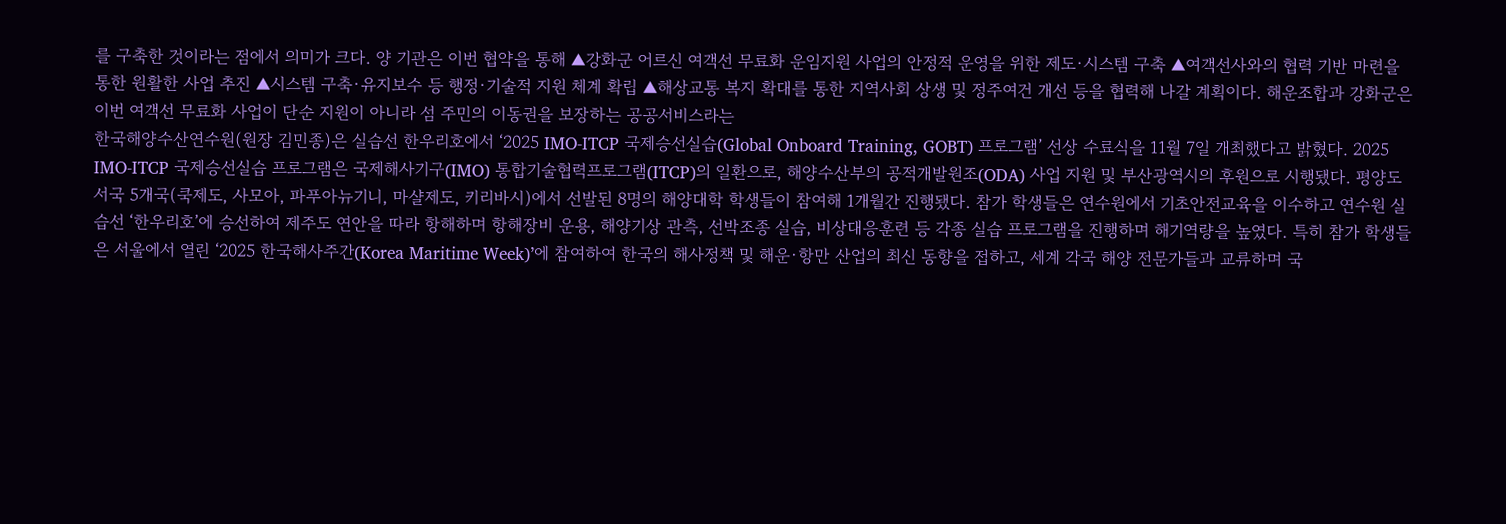를 구축한 것이라는 점에서 의미가 크다. 양 기관은 이번 협약을 통해 ▲강화군 어르신 여객선 무료화 운임지원 사업의 안정적 운영을 위한 제도·시스템 구축 ▲여객선사와의 협력 기반 마련을 통한 원활한 사업 추진 ▲시스템 구축·유지보수 등 행정·기술적 지원 체계 확립 ▲해상교통 복지 확대를 통한 지역사회 상생 및 정주여건 개선 등을 협력해 나갈 계획이다. 해운조합과 강화군은 이번 여객선 무료화 사업이 단순 지원이 아니라 섬 주민의 이동권을 보장하는 공공서비스라는
한국해양수산연수원(원장 김민종)은 실습선 한우리호에서 ‘2025 IMO-ITCP 국제승선실습(Global Onboard Training, GOBT) 프로그램’ 선상 수료식을 11월 7일 개최했다고 밝혔다. 2025 IMO-ITCP 국제승선실습 프로그램은 국제해사기구(IMO) 통합기술협력프로그램(ITCP)의 일환으로, 해양수산부의 공적개발원조(ODA) 사업 지원 및 부산광역시의 후원으로 시행됐다. 평양도서국 5개국(쿡제도, 사모아, 파푸아뉴기니, 마샬제도, 키리바시)에서 선발된 8명의 해양대학 학생들이 참여해 1개월간 진행됐다. 참가 학생들은 연수원에서 기초안전교육을 이수하고 연수원 실습선 ‘한우리호’에 승선하여 제주도 연안을 따라 항해하며 항해장비 운용, 해양기상 관측, 선박조종 실습, 비상대응훈련 등 각종 실습 프로그램을 진행하며 해기역량을 높였다. 특히 참가 학생들은 서울에서 열린 ‘2025 한국해사주간(Korea Maritime Week)’에 참여하여 한국의 해사정책 및 해운·항만 산업의 최신 동향을 접하고, 세계 각국 해양 전문가들과 교류하며 국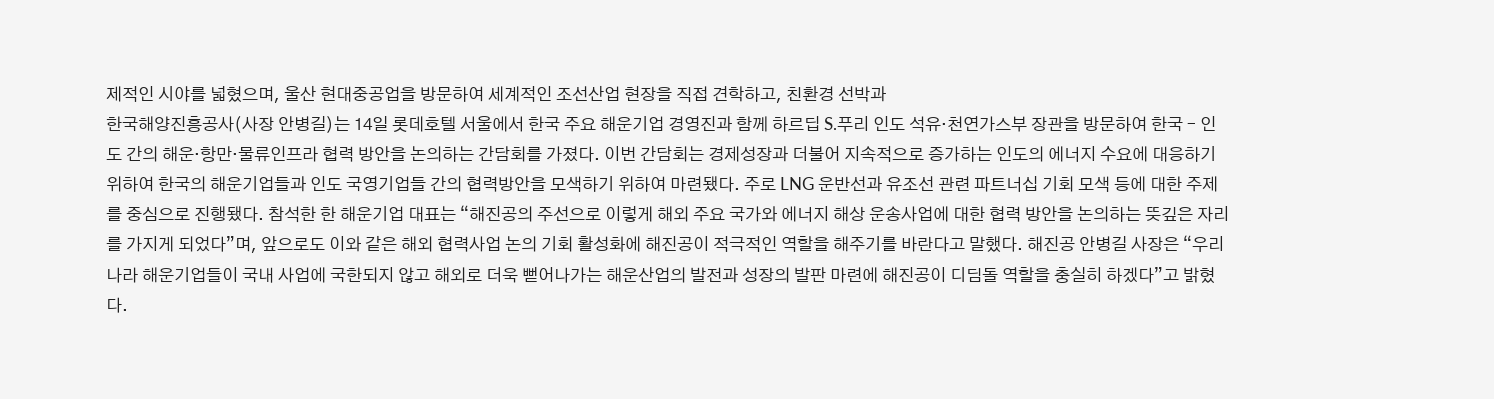제적인 시야를 넓혔으며, 울산 현대중공업을 방문하여 세계적인 조선산업 현장을 직접 견학하고, 친환경 선박과
한국해양진흥공사(사장 안병길)는 14일 롯데호텔 서울에서 한국 주요 해운기업 경영진과 함께 하르딥 S.푸리 인도 석유·천연가스부 장관을 방문하여 한국 – 인도 간의 해운·항만·물류인프라 협력 방안을 논의하는 간담회를 가졌다. 이번 간담회는 경제성장과 더불어 지속적으로 증가하는 인도의 에너지 수요에 대응하기 위하여 한국의 해운기업들과 인도 국영기업들 간의 협력방안을 모색하기 위하여 마련됐다. 주로 LNG 운반선과 유조선 관련 파트너십 기회 모색 등에 대한 주제를 중심으로 진행됐다. 참석한 한 해운기업 대표는 “해진공의 주선으로 이렇게 해외 주요 국가와 에너지 해상 운송사업에 대한 협력 방안을 논의하는 뜻깊은 자리를 가지게 되었다”며, 앞으로도 이와 같은 해외 협력사업 논의 기회 활성화에 해진공이 적극적인 역할을 해주기를 바란다고 말했다. 해진공 안병길 사장은 “우리나라 해운기업들이 국내 사업에 국한되지 않고 해외로 더욱 뻗어나가는 해운산업의 발전과 성장의 발판 마련에 해진공이 디딤돌 역할을 충실히 하겠다”고 밝혔다.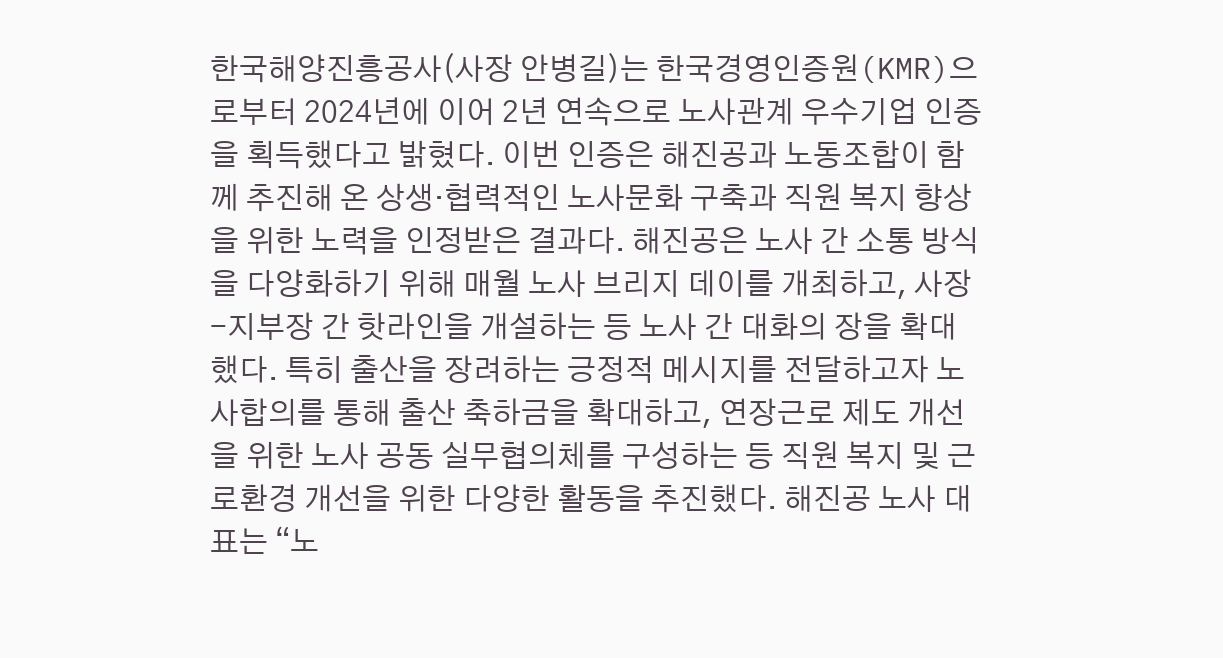한국해양진흥공사(사장 안병길)는 한국경영인증원(KMR)으로부터 2024년에 이어 2년 연속으로 노사관계 우수기업 인증을 획득했다고 밝혔다. 이번 인증은 해진공과 노동조합이 함께 추진해 온 상생·협력적인 노사문화 구축과 직원 복지 향상을 위한 노력을 인정받은 결과다. 해진공은 노사 간 소통 방식을 다양화하기 위해 매월 노사 브리지 데이를 개최하고, 사장-지부장 간 핫라인을 개설하는 등 노사 간 대화의 장을 확대했다. 특히 출산을 장려하는 긍정적 메시지를 전달하고자 노사합의를 통해 출산 축하금을 확대하고, 연장근로 제도 개선을 위한 노사 공동 실무협의체를 구성하는 등 직원 복지 및 근로환경 개선을 위한 다양한 활동을 추진했다. 해진공 노사 대표는 “노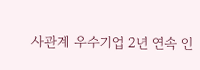사관계 우수기업 2년 연속 인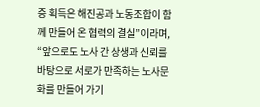증 획득은 해진공과 노동조합이 함께 만들어 온 협력의 결실”이라며, “앞으로도 노사 간 상생과 신뢰를 바탕으로 서로가 만족하는 노사문화를 만들어 가기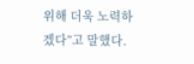위해 더욱 노력하겠다”고 말했다.